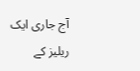آج جاری ایک ریلیز کے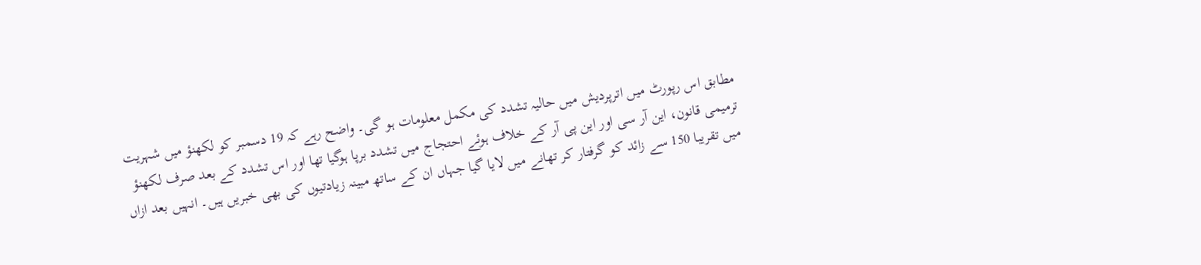مطابق اس رپورٹ میں اترپردیش میں حالیہ تشدد کی مکمل معلومات ہو گی۔ واضح رہے کہ 19 دسمبر کو لکھنؤ میں شہریت ترمیمی قانون، این آر سی اور این پی آر کے خلاف ہوئے احتجاج میں تشدد برپا ہوگیا تھا اور اس تشدد کے بعد صرف لکھنؤ میں تقریبا 150 سے زائد کو گرفتار کر تھانے میں لایا گیا جہاں ان کے ساتھ مبینہ زیادتیوں کی بھی خبریں ہیں۔ انہیں بعد ازاں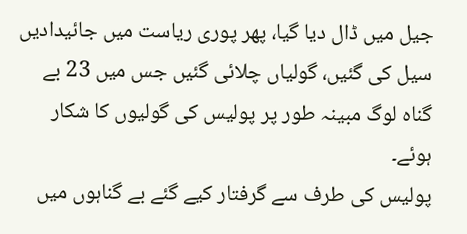جیل میں ڈال دیا گیا، پھر پوری ریاست میں جائیدادیں سیل کی گئیں، گولیاں چلائی گئیں جس میں 23 بے گناہ لوگ مبینہ طور پر پولیس کی گولیوں کا شکار ہوئے۔
پولیس کی طرف سے گرفتار کیے گئے بے گناہوں میں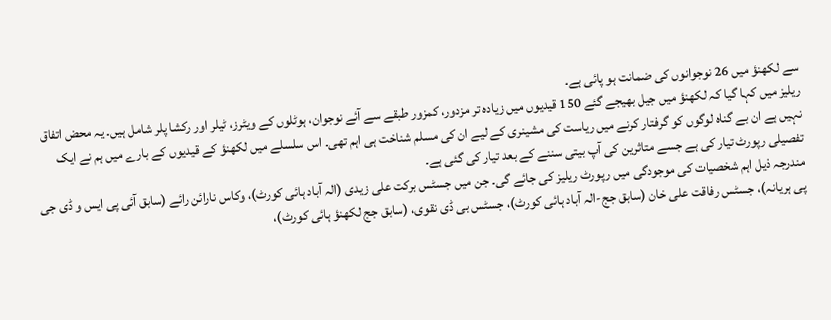سے لکھنؤ میں 26 نوجوانوں کی ضمانت ہو پائی ہے۔
ریلیز میں کہا گیا کہ لکھنؤ میں جیل بھیجے گئے 150 قیدیوں میں زیادہ تر مزدور، کمزور طبقے سے آئے نوجوان، ہوٹلوں کے ویٹرز، ٹیلر اور رکشا پلر شامل ہیں۔ یہ محض اتفاق نہیں ہے ان بے گناہ لوگوں کو گرفتار کرنے میں ریاست کی مشینری کے لیے ان کی مسلم شناخت ہی اہم تھی۔ اس سلسلے میں لکھنؤ کے قیدیوں کے بارے میں ہم نے ایک تفصیلی رپورٹ تیار کی ہے جسے متاثرین کی آپ بیتی سننے کے بعد تیار کی گئی ہے۔
مندرجہ ذیل اہم شخصیات کی موجودگی میں رپورٹ ریلیز کی جائے گی۔ جن میں جسٹس برکت علی زیدی (الہ آباد ہائی کورٹ)، وکاس نارائن رائے (سابق آئی پی ایس و ڈی جی پی ہریانہ)، جسٹس رفاقت علی خان (سابق جج-الہ آباد ہائی کورٹ)، جسٹس بی ڈی نقوی، (سابق جج لکھنؤ ہائی کورٹ)،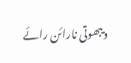ویبھوتی نارائن رائے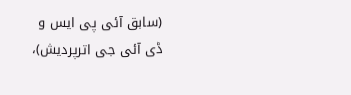(سابق آئی پی ایس و ڈی آئی جی اترپردیش)،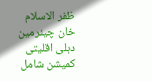ظفر الاسلام خان چیئرمین دہلی اقلیتی کمیشن شامل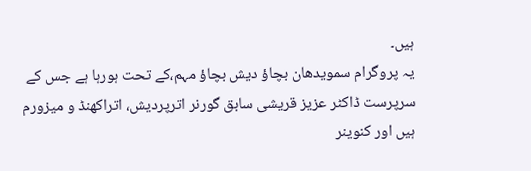ہیں۔
یہ پروگرام سمویدھان بچاؤ دیش بچاؤ مہم،کے تحت ہورہا ہے جس کے سرپرست ڈاکٹر عزیز قریشی سابق گورنر اترپردیش، اتراکھنڈ و میزورم ہیں اور کنوینر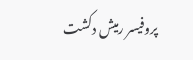پروفیسر رمیش دکشت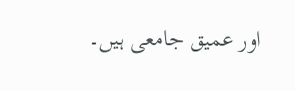اور عمیق جامعی ہیں۔